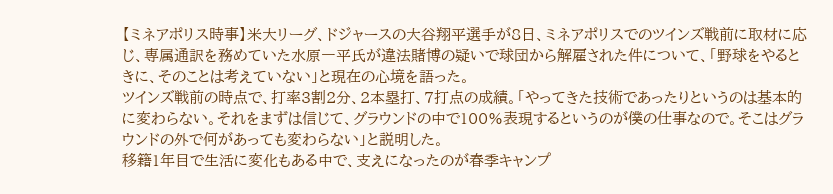【ミネアポリス時事】米大リーグ、ドジャースの大谷翔平選手が8日、ミネアポリスでのツインズ戦前に取材に応じ、専属通訳を務めていた水原一平氏が違法賭博の疑いで球団から解雇された件について、「野球をやるときに、そのことは考えていない」と現在の心境を語った。
ツインズ戦前の時点で、打率3割2分、2本塁打、7打点の成績。「やってきた技術であったりというのは基本的に変わらない。それをまずは信じて、グラウンドの中で100%表現するというのが僕の仕事なので。そこはグラウンドの外で何があっても変わらない」と説明した。
移籍1年目で生活に変化もある中で、支えになったのが春季キャンプ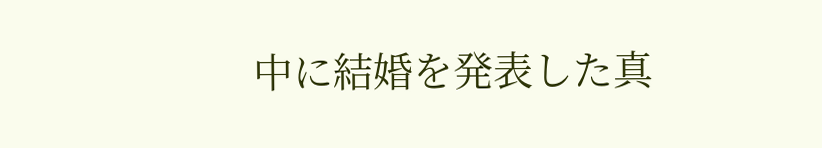中に結婚を発表した真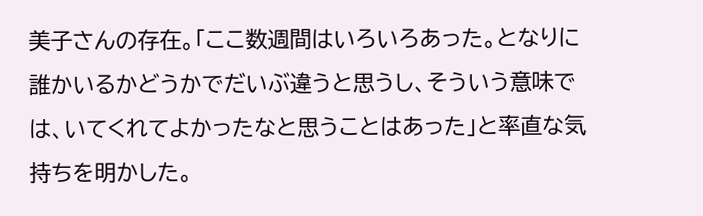美子さんの存在。「ここ数週間はいろいろあった。となりに誰かいるかどうかでだいぶ違うと思うし、そういう意味では、いてくれてよかったなと思うことはあった」と率直な気持ちを明かした。